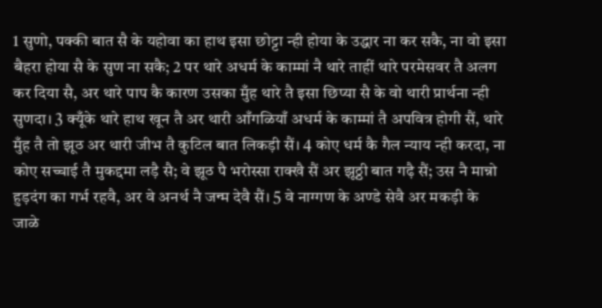1 सुणो, पक्की बात सै के यहोवा का हाथ इसा छोट्टा न्ही होया के उद्धार ना कर सकै, ना वो इसा बैहरा होया सै के सुण ना सकै; 2 पर थारे अधर्म के काम्मां नै थारे ताहीं थारे परमेसवर तै अलग कर दिया सै, अर थारे पाप कै कारण उसका मुँह थारे तै इसा छिप्या सै के वो थारी प्रार्थना न्ही सुणदा। 3 क्यूँके थारे हाथ खून तै अर थारी आँगळियाँ अधर्म के काम्मां तै अपवित्र होगी सैं, थारे मुँह तै तो झूठ अर थारी जीभ तै कुटिल बात लिकड़ी सैं। 4 कोए धर्म कै गैल न्याय न्ही करदा, ना कोए सच्चाई तै मुकद्दमा लड़ै सै; वे झूठ पै भरोस्सा राक्खै सैं अर झूठ्ठी बात गढ़ै सैं; उस नै मान्नो हुड़दंग का गर्भ रहवै, अर वे अनर्थ नै जन्म देवै सैं। 5 वे नाग्गण के अण्डे सेवै अर मकड़ी के जाळे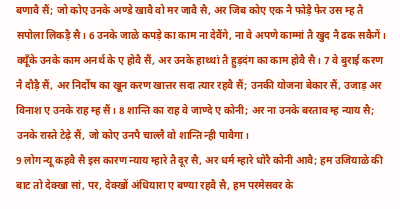बणावै सैं; जो कोए उनके अण्डे खावै वो मर जावै सै, अर जिब कोए एक नै फोड़ै फेर उस म्ह तै सपोला लिकड़ै सै। 6 उनके जाळे कपड़े का काम ना देवैंगे, ना वे अपणे काम्मां तै खुद नै ढक सकैगें। क्यूँके उनके काम अनर्थ के ए होवै सैं, अर उनके हाथ्थां तै हुड़दंग का काम होवै सै। 7 वे बुराई करण नै दौड़ै सैं, अर निर्दोष का खून करण खात्तर सदा त्यार रहवै सैं; उनकी योजना बेकार सैं, उजाड़ अर विनाश ए उनके राह म्ह सैं। 8 शान्ति का राह वे जाण्दे ए कोनी; अर ना उनके बरताव म्ह न्याय सै; उनके रास्ते टेढ़े सैं, जो कोए उनपै चाल्लै वो शान्ति न्ही पावैगा।
9 लोग न्यू कहवै सै इस कारण न्याय म्हारे तै दूर सै, अर धर्म म्हारे धोरै कोनी आवै; हम उजियाळे की बाट तो देक्खा सां, पर, देक्खों अंधियारा ए बण्या रहवै सै, हम परमेसवर के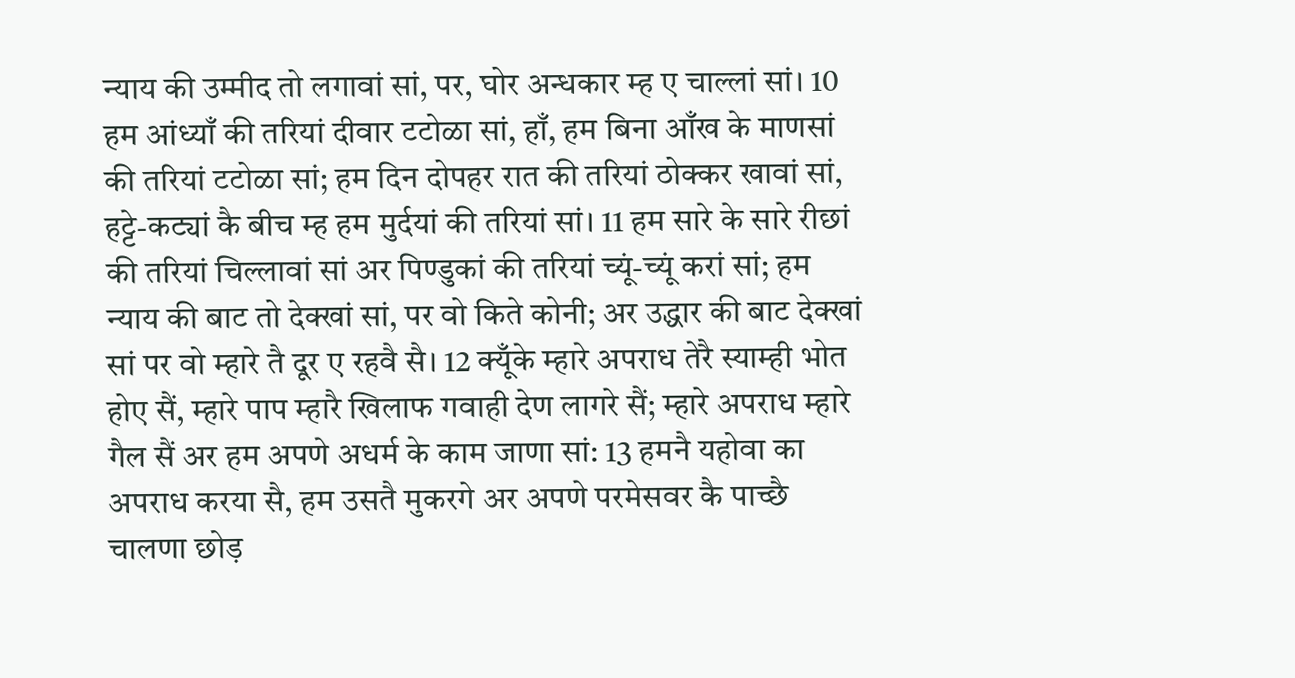न्याय की उम्मीद तो लगावां सां, पर, घोर अन्धकार म्ह ए चाल्लां सां। 10 हम आंध्याँ की तरियां दीवार टटोळा सां, हाँ, हम बिना आँख के माणसां की तरियां टटोळा सां; हम दिन दोपहर रात की तरियां ठोक्कर खावां सां, हट्टे-कट्यां कै बीच म्ह हम मुर्दयां की तरियां सां। 11 हम सारे के सारे रीछां की तरियां चिल्लावां सां अर पिण्डुकां की तरियां च्यूं-च्यूं करां सां; हम न्याय की बाट तो देक्खां सां, पर वो किते कोनी; अर उद्धार की बाट देक्खां सां पर वो म्हारे तै दूर ए रहवै सै। 12 क्यूँके म्हारे अपराध तेरै स्याम्ही भोत होए सैं, म्हारे पाप म्हारै खिलाफ गवाही देण लागरे सैं; म्हारे अपराध म्हारे गैल सैं अर हम अपणे अधर्म के काम जाणा सां: 13 हमनै यहोवा का अपराध करया सै, हम उसतै मुकरगे अर अपणे परमेसवर कै पाच्छै चालणा छोड़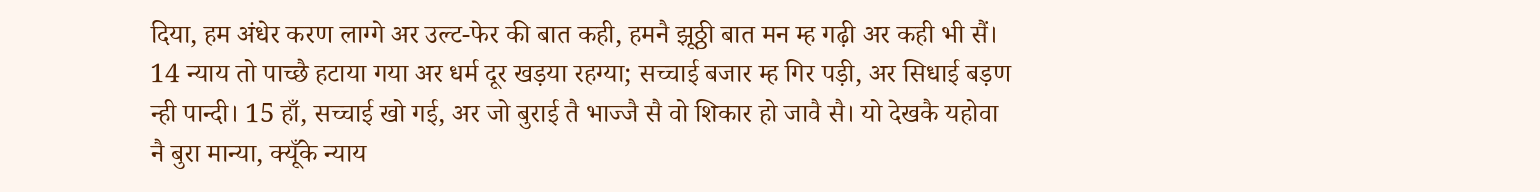दिया, हम अंधेर करण लाग्गे अर उल्ट-फेर की बात कही, हमनै झूठ्ठी बात मन म्ह गढ़ी अर कही भी सैं। 14 न्याय तो पाच्छै हटाया गया अर धर्म दूर खड़या रहग्या; सच्चाई बजार म्ह गिर पड़ी, अर सिधाई बड़ण न्ही पान्दी। 15 हाँ, सच्चाई खो गई, अर जो बुराई तै भाज्जै सै वो शिकार हो जावै सै। यो देखकै यहोवा नै बुरा मान्या, क्यूँके न्याय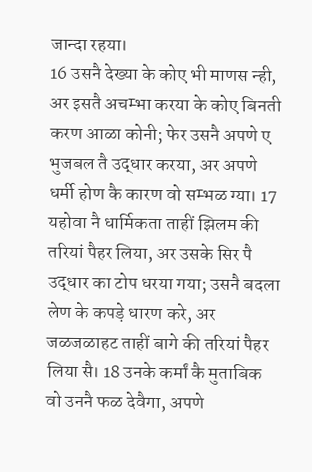जान्दा रहया।
16 उसनै देख्या के कोए भी माणस न्ही, अर इसतै अचम्भा करया के कोए बिनती करण आळा कोनी; फेर उसनै अपणे ए भुजबल तै उद्धार करया, अर अपणे धर्मी होण कै कारण वो सम्भळ ग्या। 17 यहोवा नै धार्मिकता ताहीं झिलम की तरियां पैहर लिया, अर उसके सिर पै उद्धार का टोप धरया गया; उसनै बदला लेण के कपड़े धारण करे, अर जळजळाहट ताहीं बागे की तरियां पैहर लिया सै। 18 उनके कर्मां कै मुताबिक वो उननै फळ देवैगा, अपणे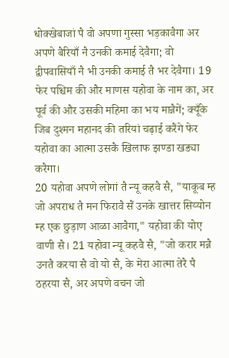धोक्खेबाजां पै वो अपणा गुस्सा भड़कावैगा अर अपणे बैरियाँ नै उनकी कमाई देवैगा; वो द्वीपवासियाँ नै भी उनकी कमाई तै भर देवैगा। 19 फेर पश्चिम की और माणस यहोवा के नाम का, अर पूर्व की और उसकी महिमा का भय मान्नैगें; क्यूँके जिब दुश्मन महानद की तरियां चढ़ाई करैंगे फेर यहोवा का आत्मा उसकै खिलाफ झण्डा खड्या करैगा।
20 यहोवा अपणे लोगां तै न्यू कहवै सै, "याकूब म्ह जो अपराध तै मन फिरावै सैं उनके खात्तर सिय्योन म्ह एक छुड़ाण आळा आवैगा," यहोवा की योए वाणी सै। 21 यहोवा न्यू कहवै सै, "जो करार मन्नै उनतै करया सै वो यो सै, के मेरा आत्मा तेरै पै ठहरया सै, अर अपणे वचन जो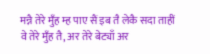मन्नै तेरे मुँह म्ह पाए सैं इब तै लेकै सदा ताहीं वे तेरे मुँह तै, अर तेरे बेट्याँ अर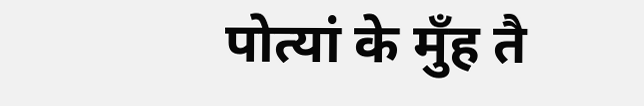पोत्यां के मुँह तै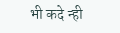भी कदे न्ही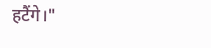हटैंगे।"